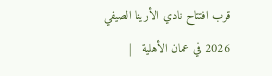قرب افتتاح نادي الأرينا الصيفي 2026 في عمان الأهلية   |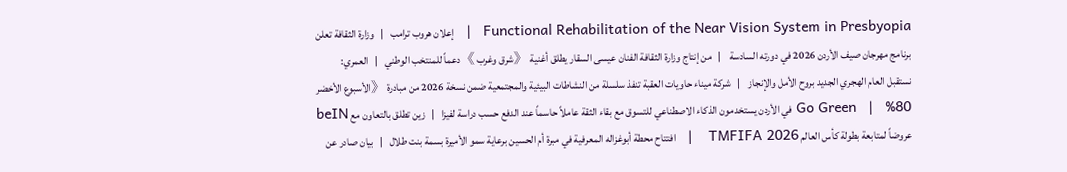Functional Rehabilitation of the Near Vision System in Presbyopia   |   إعلان هروب ترامب   |   وزارة الثقافة تعلن برنامج مهرجان صيف الأردن 2026 في دورته السادسة    |   من إنتاج وزارة الثقافة الفنان عيسى السقار يطلق أغنية 《شرق وغرب 》دعماً للمنتخب الوطني   |   العمري: نستقبل العام الهجري الجديد بروح الأمل والإنجاز    |   شركة ميناء حاويات العقبة تنفذ سلسلة من النشاطات البيئية والمجتمعية ضمن نسخة 2026 من مبادرة 《الأسبوع الأخضر Go Green   |   %80 في الأردن يستخدمون الذكاء الاصطناعي للتسوق مع بقاء الثقة عاملاً حاسماً عند الدفع حسب دراسة لفيزا   |   زين تطلق بالتعاون مع beIN عروضاً لمتابعة بطولة كأس العالم TMFIFA 2026    |   افتتاح محطة أبوغزاله المعرفية في مبرة أم الحسين برعاية سمو الأميرة بسمة بنت طلال   |   بيان صادر عن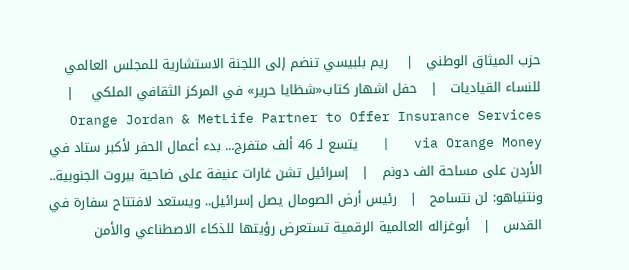حزب الميثاق الوطني   |    ريم بلبيسي تنضم إلى اللجنة الاستشارية للمجلس العالمي للنساء القياديات   |   حفل اشهار كتاب«شظايا حرير» في المركز الثقافي الملكي    |   Orange Jordan & MetLife Partner to Offer Insurance Services via Orange Money   |   يتسع لـ 46 ألف متفرج... بدء أعمال الحفر لأكبر ستاد في الأردن على مساحة الف دونم   |   إسرائيل تشن غارات عنيفة على ضاحية بيروت الجنوبية.. ونتنياهو: لن نتسامح   |   رئيس أرض الصومال يصل إسرائيل.. ويستعد لافتتاح سفارة في القدس   |   أبوغزاله العالمية الرقمية تستعرض رؤيتها للذكاء الاصطناعي والأمن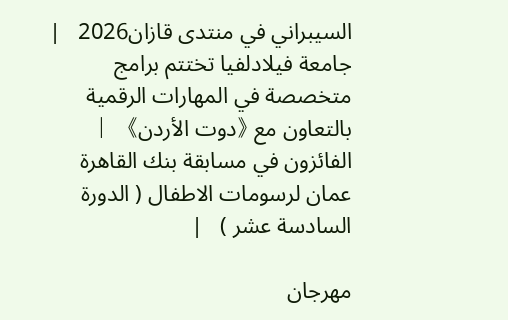السيبراني في منتدى قازان2026   |   جامعة فيلادلفيا تختتم برامج متخصصة في المهارات الرقمية بالتعاون مع 《دوت الأردن》   |   الفائزون في مسابقة بنك القاهرة عمان لرسومات الاطفال ( الدورة السادسة عشر )   |

مهرجان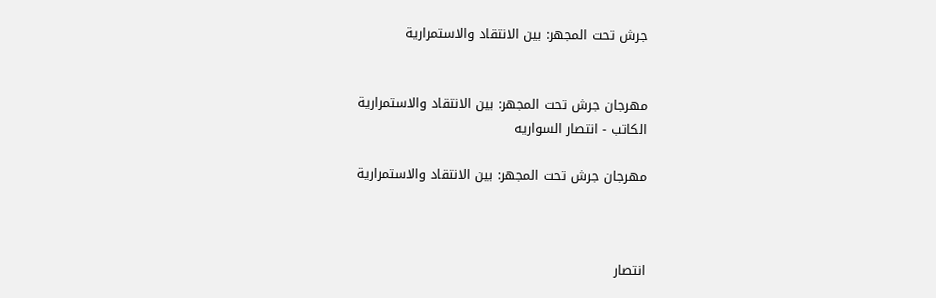جرش تحت المجهر: بين الانتقاد والاستمرارية


مهرجان جرش تحت المجهر: بين الانتقاد والاستمرارية
الكاتب - انتصار السواريه

مهرجان جرش تحت المجهر: بين الانتقاد والاستمرارية



انتصار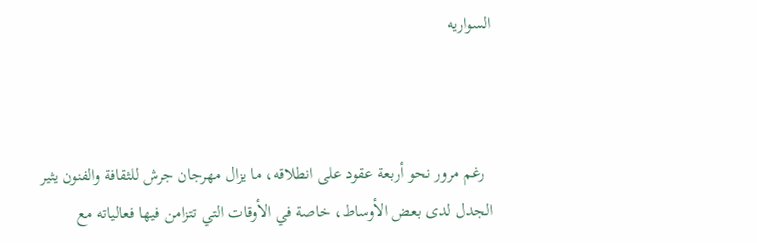السواريه



  رغم مرور نحو أربعة عقود على انطلاقه، ما يزال مهرجان جرش للثقافة والفنون يثير الجدل لدى بعض الأوساط، خاصة في الأوقات التي تتزامن فيها فعالياته مع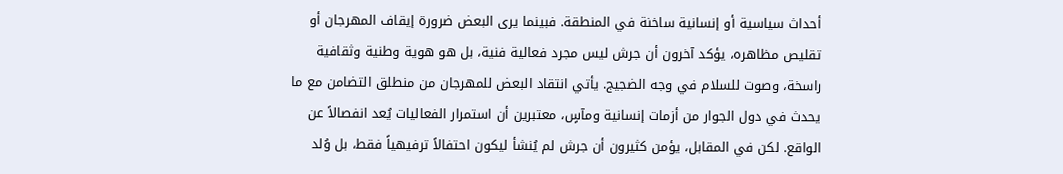أحداث سياسية أو إنسانية ساخنة في المنطقة. فبينما يرى البعض ضرورة إيقاف المهرجان أو تقليص مظاهره، يؤكد آخرون أن جرش ليس مجرد فعالية فنية، بل هو هوية وطنية وثقافية راسخة، وصوت للسلام في وجه الضجيج. يأتي انتقاد البعض للمهرجان من منطلق التضامن مع ما يحدث في دول الجوار من أزمات إنسانية ومآسٍ، معتبرين أن استمرار الفعاليات يُعد انفصالاً عن الواقع. لكن في المقابل، يؤمن كثيرون أن جرش لم يُنشأ ليكون احتفالاً ترفيهياً فقط، بل وُلد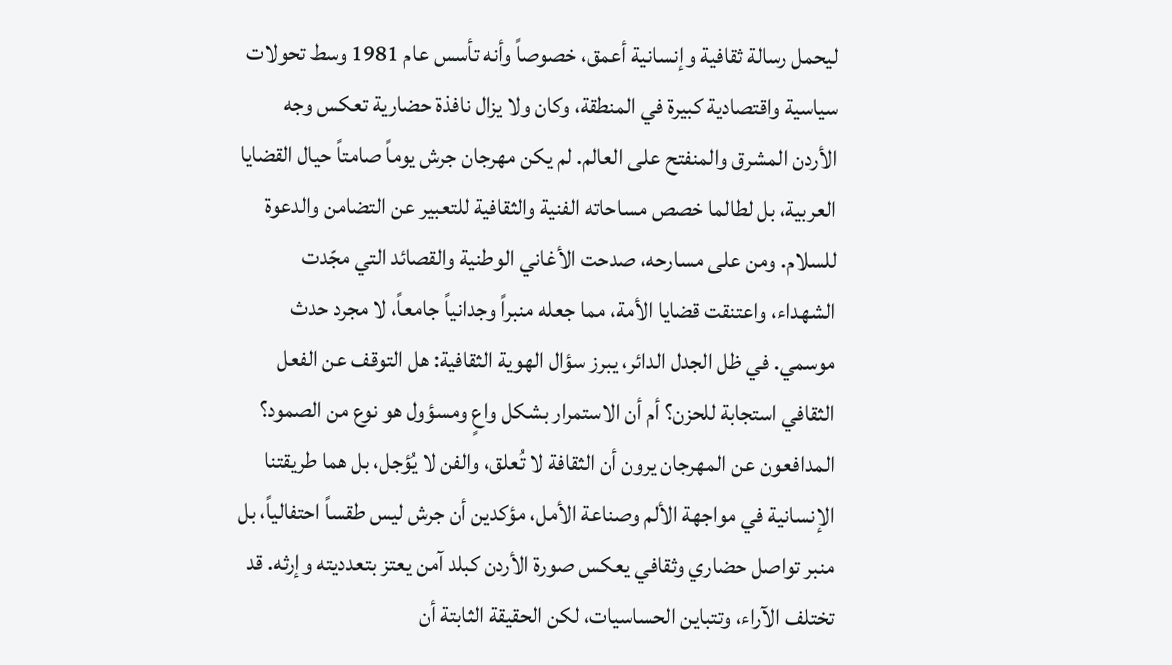ليحمل رسالة ثقافية وإنسانية أعمق، خصوصاً وأنه تأسس عام 1981 وسط تحولات سياسية واقتصادية كبيرة في المنطقة، وكان ولا يزال نافذة حضارية تعكس وجه الأردن المشرق والمنفتح على العالم. لم يكن مهرجان جرش يوماً صامتاً حيال القضايا العربية، بل لطالما خصص مساحاته الفنية والثقافية للتعبير عن التضامن والدعوة للسلام. ومن على مسارحه، صدحت الأغاني الوطنية والقصائد التي مجّدت الشهداء، واعتنقت قضايا الأمة، مما جعله منبراً وجدانياً جامعاً، لا مجرد حدث موسمي. في ظل الجدل الدائر، يبرز سؤال الهوية الثقافية: هل التوقف عن الفعل الثقافي استجابة للحزن؟ أم أن الاستمرار بشكل واعٍ ومسؤول هو نوع من الصمود؟ المدافعون عن المهرجان يرون أن الثقافة لا تُعلق، والفن لا يُؤجل، بل هما طريقتنا الإنسانية في مواجهة الألم وصناعة الأمل، مؤكدين أن جرش ليس طقساً احتفالياً، بل منبر تواصل حضاري وثقافي يعكس صورة الأردن كبلد آمن يعتز بتعدديته وإرثه. قد تختلف الآراء، وتتباين الحساسيات، لكن الحقيقة الثابتة أن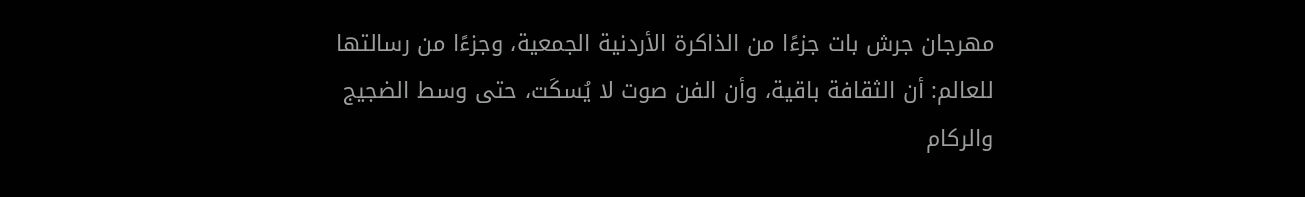مهرجان جرش بات جزءًا من الذاكرة الأردنية الجمعية، وجزءًا من رسالتها للعالم: أن الثقافة باقية، وأن الفن صوت لا يُسكَت، حتى وسط الضجيج والركام